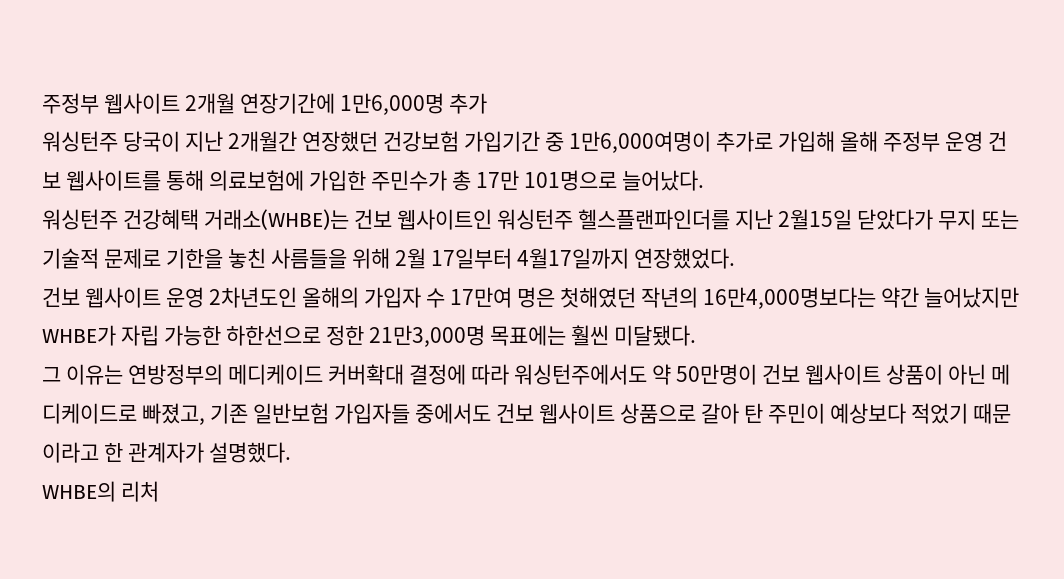주정부 웹사이트 2개월 연장기간에 1만6,000명 추가
워싱턴주 당국이 지난 2개월간 연장했던 건강보험 가입기간 중 1만6,000여명이 추가로 가입해 올해 주정부 운영 건보 웹사이트를 통해 의료보험에 가입한 주민수가 총 17만 101명으로 늘어났다.
워싱턴주 건강혜택 거래소(WHBE)는 건보 웹사이트인 워싱턴주 헬스플랜파인더를 지난 2월15일 닫았다가 무지 또는 기술적 문제로 기한을 놓친 사름들을 위해 2월 17일부터 4월17일까지 연장했었다.
건보 웹사이트 운영 2차년도인 올해의 가입자 수 17만여 명은 첫해였던 작년의 16만4,000명보다는 약간 늘어났지만 WHBE가 자립 가능한 하한선으로 정한 21만3,000명 목표에는 훨씬 미달됐다.
그 이유는 연방정부의 메디케이드 커버확대 결정에 따라 워싱턴주에서도 약 50만명이 건보 웹사이트 상품이 아닌 메디케이드로 빠졌고, 기존 일반보험 가입자들 중에서도 건보 웹사이트 상품으로 갈아 탄 주민이 예상보다 적었기 때문이라고 한 관계자가 설명했다.
WHBE의 리처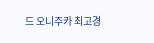드 오니주카 최고경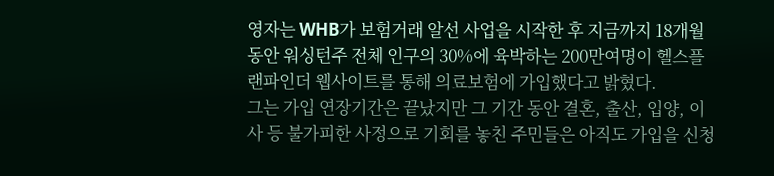영자는 WHB가 보험거래 알선 사업을 시작한 후 지금까지 18개월 동안 워싱턴주 전체 인구의 30%에 육박하는 200만여명이 헬스플랜파인더 웹사이트를 통해 의료보험에 가입했다고 밝혔다.
그는 가입 연장기간은 끝났지만 그 기간 동안 결혼, 출산, 입양, 이사 등 불가피한 사정으로 기회를 놓친 주민들은 아직도 가입을 신청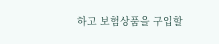하고 보험상품을 구입할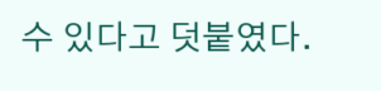수 있다고 덧붙였다.